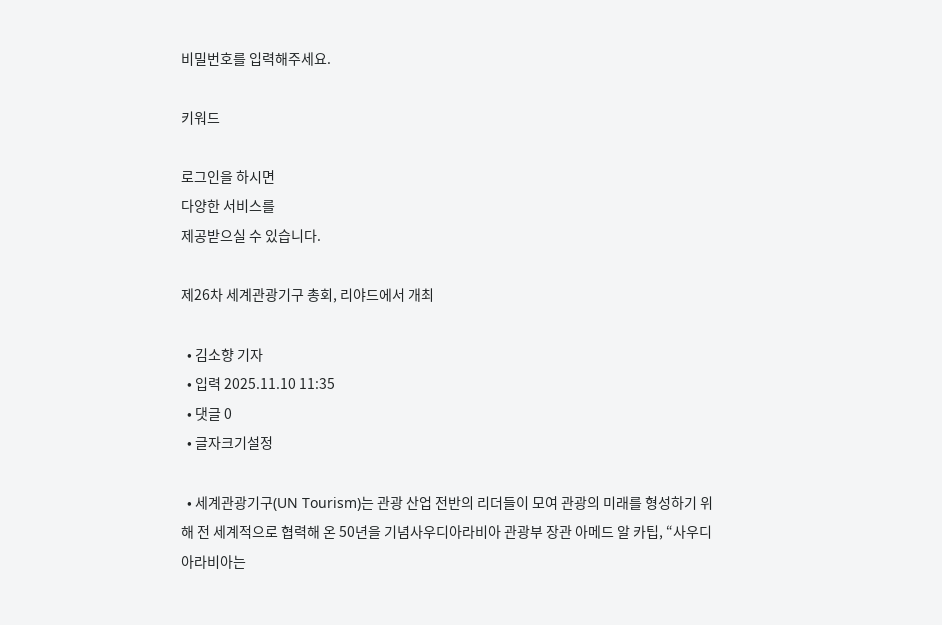비밀번호를 입력해주세요.

키워드

로그인을 하시면
다양한 서비스를
제공받으실 수 있습니다.

제26차 세계관광기구 총회, 리야드에서 개최

  • 김소향 기자
  • 입력 2025.11.10 11:35
  • 댓글 0
  • 글자크기설정

  • 세계관광기구(UN Tourism)는 관광 산업 전반의 리더들이 모여 관광의 미래를 형성하기 위해 전 세계적으로 협력해 온 50년을 기념사우디아라비아 관광부 장관 아메드 알 카팁, “사우디아라비아는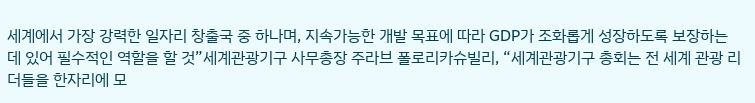세계에서 가장 강력한 일자리 창출국 중 하나며, 지속가능한 개발 목표에 따라 GDP가 조화롭게 성장하도록 보장하는 데 있어 필수적인 역할을 할 것”세계관광기구 사무총장 주라브 폴로리카슈빌리, “세계관광기구 총회는 전 세계 관광 리더들을 한자리에 모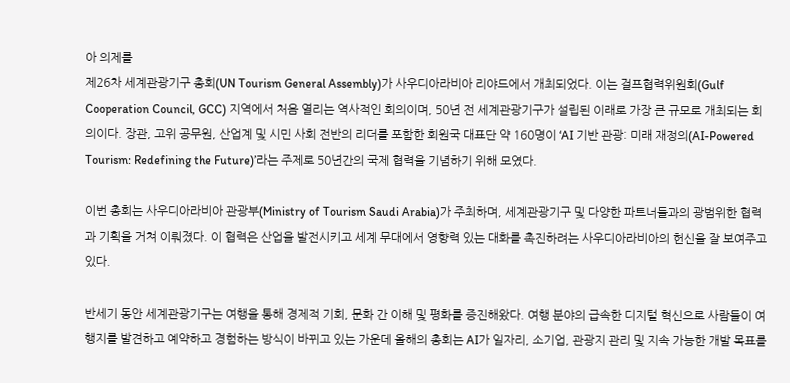아 의제를
제26차 세계관광기구 총회(UN Tourism General Assembly)가 사우디아라비아 리야드에서 개최되었다. 이는 걸프협력위원회(Gulf Cooperation Council, GCC) 지역에서 처음 열리는 역사적인 회의이며, 50년 전 세계관광기구가 설립된 이래로 가장 큰 규모로 개최되는 회의이다. 장관, 고위 공무원, 산업계 및 시민 사회 전반의 리더를 포함한 회원국 대표단 약 160명이 ‘AI 기반 관광: 미래 재정의(AI-Powered Tourism: Redefining the Future)’라는 주제로 50년간의 국제 협력을 기념하기 위해 모였다.

이번 총회는 사우디아라비아 관광부(Ministry of Tourism Saudi Arabia)가 주최하며, 세계관광기구 및 다양한 파트너들과의 광범위한 협력과 기획을 거쳐 이뤄졌다. 이 협력은 산업을 발전시키고 세계 무대에서 영향력 있는 대화를 촉진하려는 사우디아라비아의 헌신을 잘 보여주고 있다.

반세기 동안 세계관광기구는 여행을 통해 경제적 기회, 문화 간 이해 및 평화를 증진해왔다. 여행 분야의 급속한 디지털 혁신으로 사람들이 여행지를 발견하고 예약하고 경험하는 방식이 바뀌고 있는 가운데 올해의 총회는 AI가 일자리, 소기업, 관광지 관리 및 지속 가능한 개발 목표를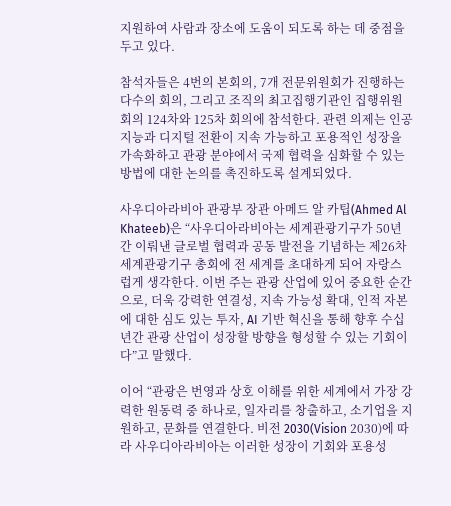지원하여 사람과 장소에 도움이 되도록 하는 데 중점을 두고 있다.

참석자들은 4번의 본회의, 7개 전문위원회가 진행하는 다수의 회의, 그리고 조직의 최고집행기관인 집행위원회의 124차와 125차 회의에 참석한다. 관련 의제는 인공지능과 디지털 전환이 지속 가능하고 포용적인 성장을 가속화하고 관광 분야에서 국제 협력을 심화할 수 있는 방법에 대한 논의를 촉진하도록 설계되었다.

사우디아라비아 관광부 장관 아메드 알 카팁(Ahmed Al Khateeb)은 “사우디아라비아는 세계관광기구가 50년간 이뤄낸 글로벌 협력과 공동 발전을 기념하는 제26차 세계관광기구 총회에 전 세계를 초대하게 되어 자랑스럽게 생각한다. 이번 주는 관광 산업에 있어 중요한 순간으로, 더욱 강력한 연결성, 지속 가능성 확대, 인적 자본에 대한 심도 있는 투자, AI 기반 혁신을 통해 향후 수십 년간 관광 산업이 성장할 방향을 형성할 수 있는 기회이다”고 말했다.

이어 “관광은 번영과 상호 이해를 위한 세계에서 가장 강력한 원동력 중 하나로, 일자리를 창출하고, 소기업을 지원하고, 문화를 연결한다. 비전 2030(Vision 2030)에 따라 사우디아라비아는 이러한 성장이 기회와 포용성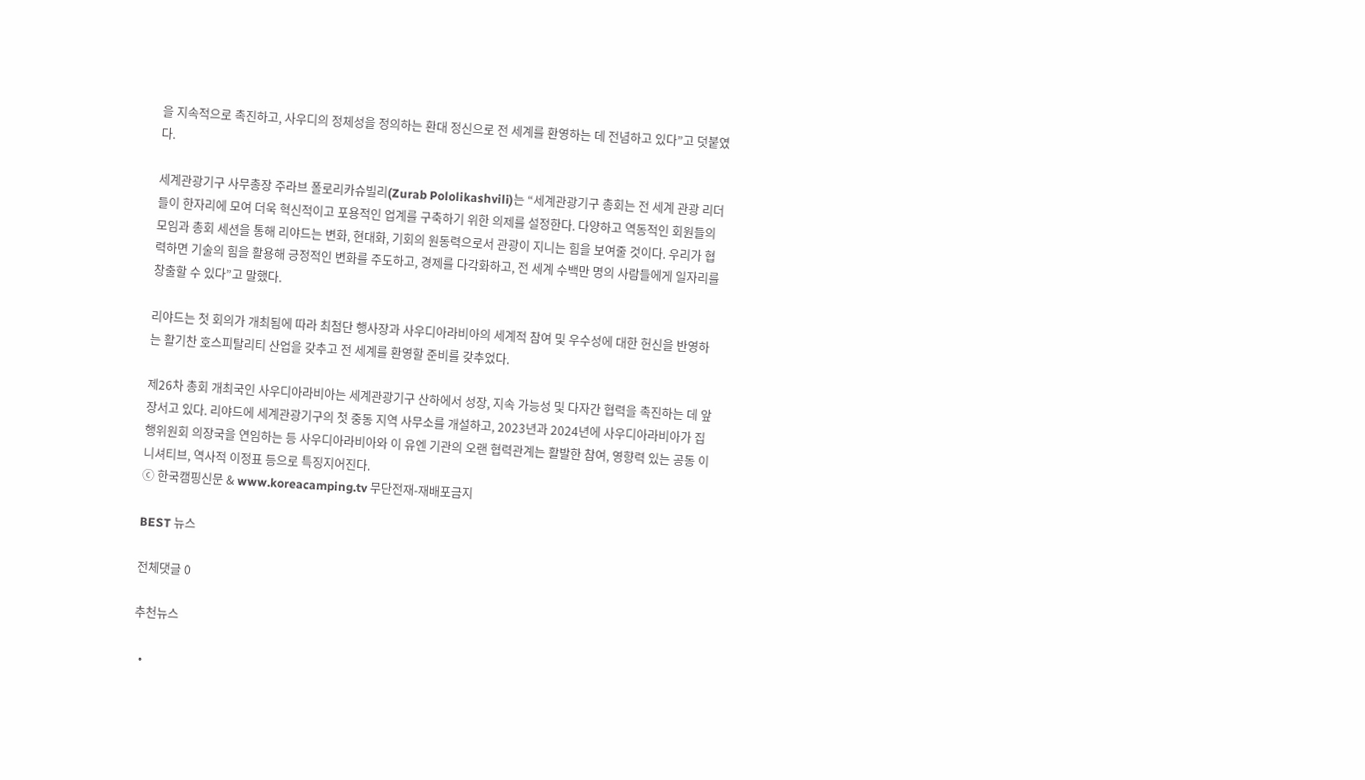을 지속적으로 촉진하고, 사우디의 정체성을 정의하는 환대 정신으로 전 세계를 환영하는 데 전념하고 있다”고 덧붙였다.

세계관광기구 사무총장 주라브 폴로리카슈빌리(Zurab Pololikashvili)는 “세계관광기구 총회는 전 세계 관광 리더들이 한자리에 모여 더욱 혁신적이고 포용적인 업계를 구축하기 위한 의제를 설정한다. 다양하고 역동적인 회원들의 모임과 총회 세션을 통해 리야드는 변화, 현대화, 기회의 원동력으로서 관광이 지니는 힘을 보여줄 것이다. 우리가 협력하면 기술의 힘을 활용해 긍정적인 변화를 주도하고, 경제를 다각화하고, 전 세계 수백만 명의 사람들에게 일자리를 창출할 수 있다”고 말했다.

리야드는 첫 회의가 개최됨에 따라 최첨단 행사장과 사우디아라비아의 세계적 참여 및 우수성에 대한 헌신을 반영하는 활기찬 호스피탈리티 산업을 갖추고 전 세계를 환영할 준비를 갖추었다.

제26차 총회 개최국인 사우디아라비아는 세계관광기구 산하에서 성장, 지속 가능성 및 다자간 협력을 촉진하는 데 앞장서고 있다. 리야드에 세계관광기구의 첫 중동 지역 사무소를 개설하고, 2023년과 2024년에 사우디아라비아가 집행위원회 의장국을 연임하는 등 사우디아라비아와 이 유엔 기관의 오랜 협력관계는 활발한 참여, 영향력 있는 공동 이니셔티브, 역사적 이정표 등으로 특징지어진다.
ⓒ 한국캠핑신문 & www.koreacamping.tv 무단전재-재배포금지

BEST 뉴스

전체댓글 0

추천뉴스

  •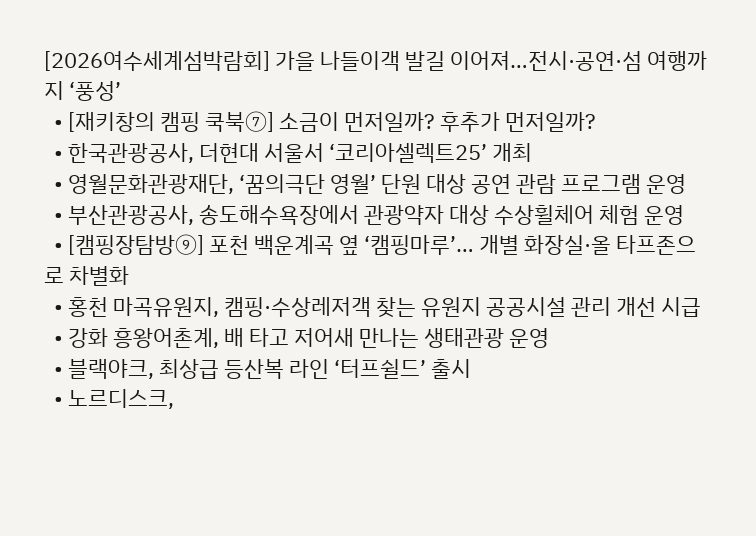[2026여수세계섬박람회] 가을 나들이객 발길 이어져…전시·공연·섬 여행까지 ‘풍성’
  • [재키창의 캠핑 쿡북⑦] 소금이 먼저일까? 후추가 먼저일까?
  • 한국관광공사, 더현대 서울서 ‘코리아셀렉트25’ 개최
  • 영월문화관광재단, ‘꿈의극단 영월’ 단원 대상 공연 관람 프로그램 운영
  • 부산관광공사, 송도해수욕장에서 관광약자 대상 수상휠체어 체험 운영
  • [캠핑장탐방⑨] 포천 백운계곡 옆 ‘캠핑마루’… 개별 화장실·올 타프존으로 차별화
  • 홍천 마곡유원지, 캠핑·수상레저객 찾는 유원지 공공시설 관리 개선 시급
  • 강화 흥왕어촌계, 배 타고 저어새 만나는 생태관광 운영
  • 블랙야크, 최상급 등산복 라인 ‘터프쉴드’ 출시
  • 노르디스크,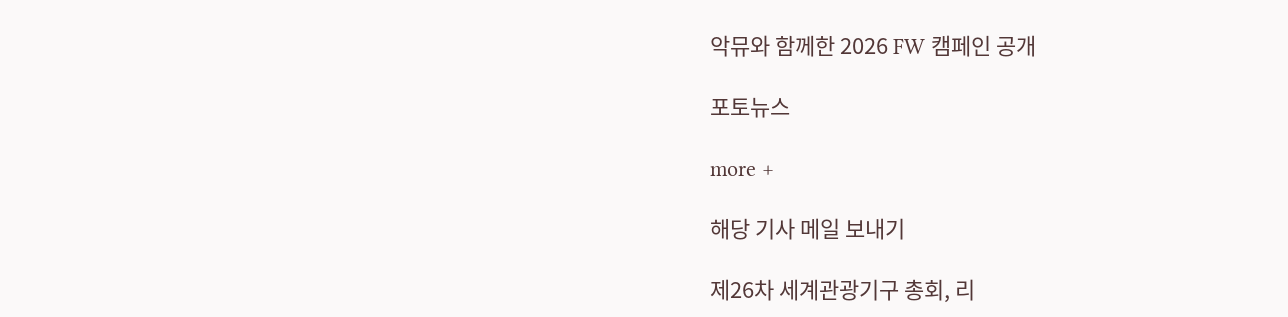악뮤와 함께한 2026 FW 캠페인 공개

포토뉴스

more +

해당 기사 메일 보내기

제26차 세계관광기구 총회, 리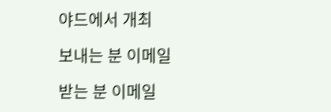야드에서 개최

보내는 분 이메일

받는 분 이메일